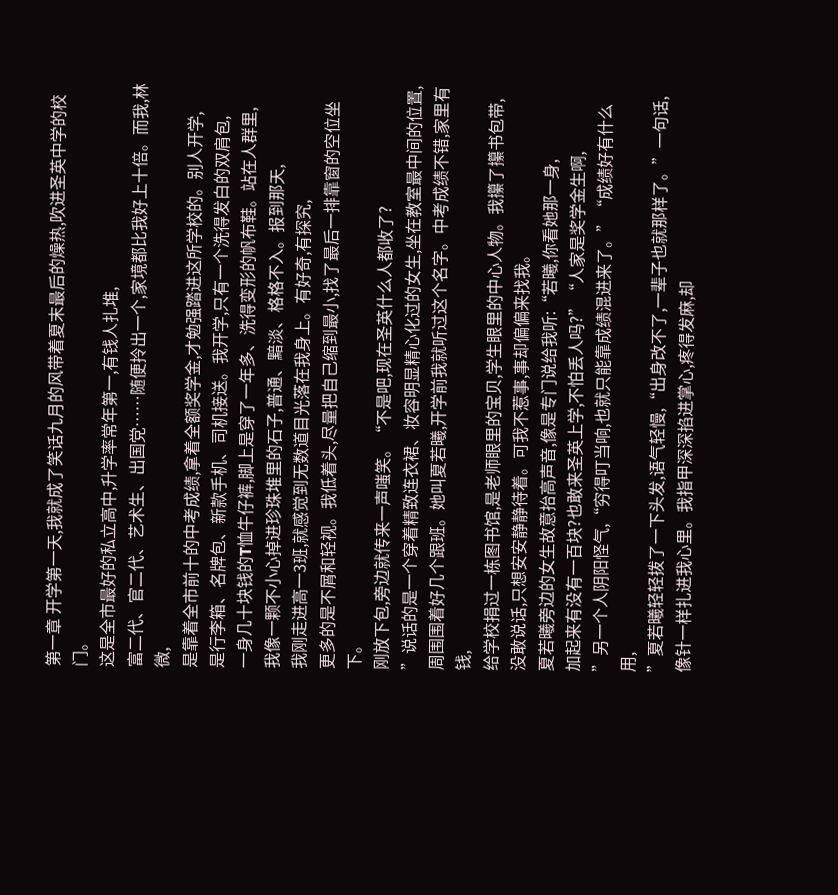第一章 开学第一天,我就成了笑话九月的风带着夏末最后的燥热,吹进圣英中学的校门。
这是全市最好的私立高中,升学率常年第一,有钱人扎堆,
富二代、官二代、艺术生、出国党……随便拎出一个,家境都比我好上十倍。而我,林微,
是靠着全市前十的中考成绩,拿着全额奖学金,才勉强踏进这所学校的。别人开学,
是行李箱、名牌包、新款手机、司机接送。我开学,只有一个洗得发白的双肩包,
一身几十块钱的T恤牛仔裤,脚上是穿了一年多、洗得变形的帆布鞋。站在人群里,
我像一颗不小心掉进珍珠堆里的石子,普通、黯淡、格格不入。报到那天,
我刚走进高一3班,就感觉到无数道目光落在我身上。有好奇,有探究,
更多的是不屑和轻视。我低着头,尽量把自己缩到最小,找了最后一排靠窗的空位坐下。
刚放下包,旁边就传来一声嗤笑。“不是吧,现在圣英什么人都收了?
”说话的是一个穿着精致连衣裙、妆容明显精心化过的女生,坐在教室最中间的位置,
周围围着好几个跟班。她叫夏若曦,开学前我就听过这个名字。中考成绩不错,家里有钱,
给学校捐过一栋图书馆,是老师眼里的宝贝,学生眼里的中心人物。我攥了攥书包带,
没敢说话,只想安安静静待着。可我不惹事,事却偏偏来找我。
夏若曦旁边的女生故意抬高声音,像是专门说给我听:“若曦,你看她那一身,
加起来有没有一百块?也敢来圣英上学,不怕丢人吗?”“人家是奖学金生啊,
”另一个人阴阳怪气,“穷得叮当响,也就只能靠成绩混进来了。”“成绩好有什么用,
”夏若曦轻轻拨了一下头发,语气轻慢,“出身改不了,一辈子也就那样了。”一句话,
像针一样扎进我心里。我指甲深深掐进掌心,疼得发麻,却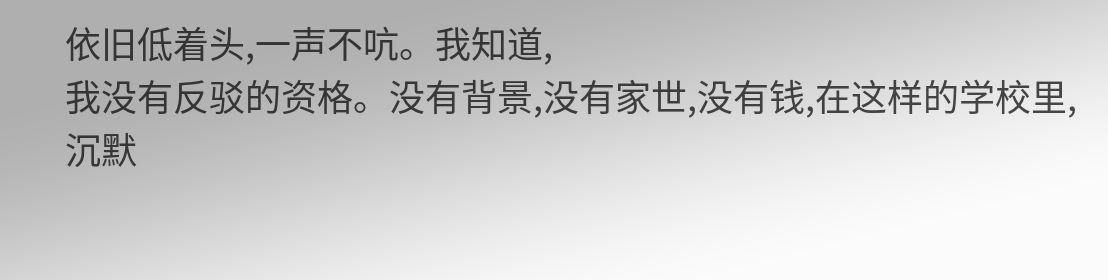依旧低着头,一声不吭。我知道,
我没有反驳的资格。没有背景,没有家世,没有钱,在这样的学校里,
沉默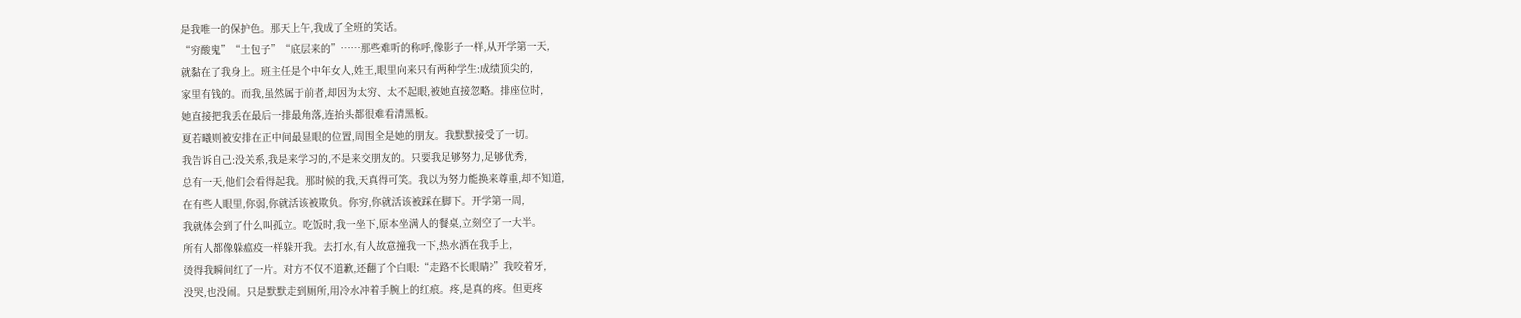是我唯一的保护色。那天上午,我成了全班的笑话。
“穷酸鬼”“土包子”“底层来的”……那些难听的称呼,像影子一样,从开学第一天,
就黏在了我身上。班主任是个中年女人,姓王,眼里向来只有两种学生:成绩顶尖的,
家里有钱的。而我,虽然属于前者,却因为太穷、太不起眼,被她直接忽略。排座位时,
她直接把我丢在最后一排最角落,连抬头都很难看清黑板。
夏若曦则被安排在正中间最显眼的位置,周围全是她的朋友。我默默接受了一切。
我告诉自己:没关系,我是来学习的,不是来交朋友的。只要我足够努力,足够优秀,
总有一天,他们会看得起我。那时候的我,天真得可笑。我以为努力能换来尊重,却不知道,
在有些人眼里,你弱,你就活该被欺负。你穷,你就活该被踩在脚下。开学第一周,
我就体会到了什么叫孤立。吃饭时,我一坐下,原本坐满人的餐桌,立刻空了一大半。
所有人都像躲瘟疫一样躲开我。去打水,有人故意撞我一下,热水洒在我手上,
烫得我瞬间红了一片。对方不仅不道歉,还翻了个白眼:“走路不长眼睛?”我咬着牙,
没哭,也没闹。只是默默走到厕所,用冷水冲着手腕上的红痕。疼,是真的疼。但更疼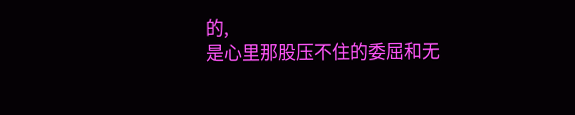的,
是心里那股压不住的委屈和无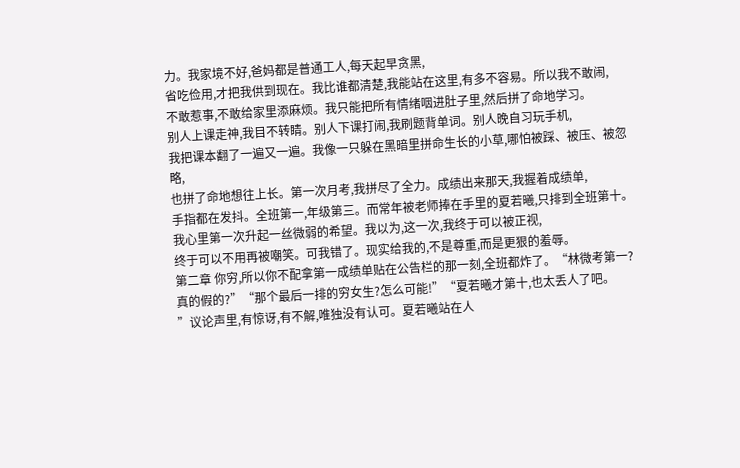力。我家境不好,爸妈都是普通工人,每天起早贪黑,
省吃俭用,才把我供到现在。我比谁都清楚,我能站在这里,有多不容易。所以我不敢闹,
不敢惹事,不敢给家里添麻烦。我只能把所有情绪咽进肚子里,然后拼了命地学习。
别人上课走神,我目不转睛。别人下课打闹,我刷题背单词。别人晚自习玩手机,
我把课本翻了一遍又一遍。我像一只躲在黑暗里拼命生长的小草,哪怕被踩、被压、被忽略,
也拼了命地想往上长。第一次月考,我拼尽了全力。成绩出来那天,我握着成绩单,
手指都在发抖。全班第一,年级第三。而常年被老师捧在手里的夏若曦,只排到全班第十。
我心里第一次升起一丝微弱的希望。我以为,这一次,我终于可以被正视,
终于可以不用再被嘲笑。可我错了。现实给我的,不是尊重,而是更狠的羞辱。
第二章 你穷,所以你不配拿第一成绩单贴在公告栏的那一刻,全班都炸了。“林微考第一?
真的假的?”“那个最后一排的穷女生?怎么可能!”“夏若曦才第十,也太丢人了吧。
”议论声里,有惊讶,有不解,唯独没有认可。夏若曦站在人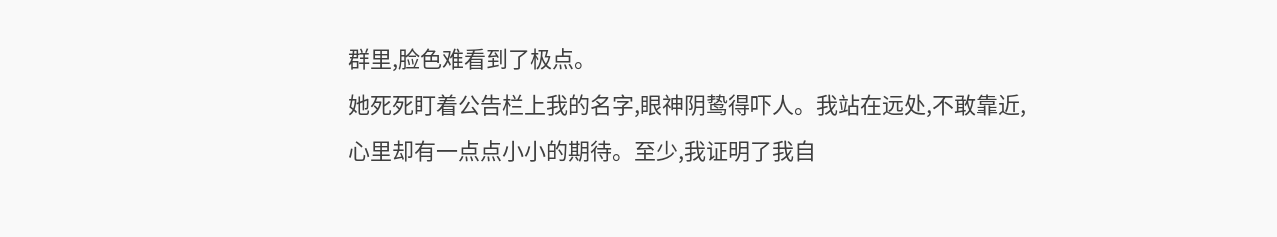群里,脸色难看到了极点。
她死死盯着公告栏上我的名字,眼神阴鸷得吓人。我站在远处,不敢靠近,
心里却有一点点小小的期待。至少,我证明了我自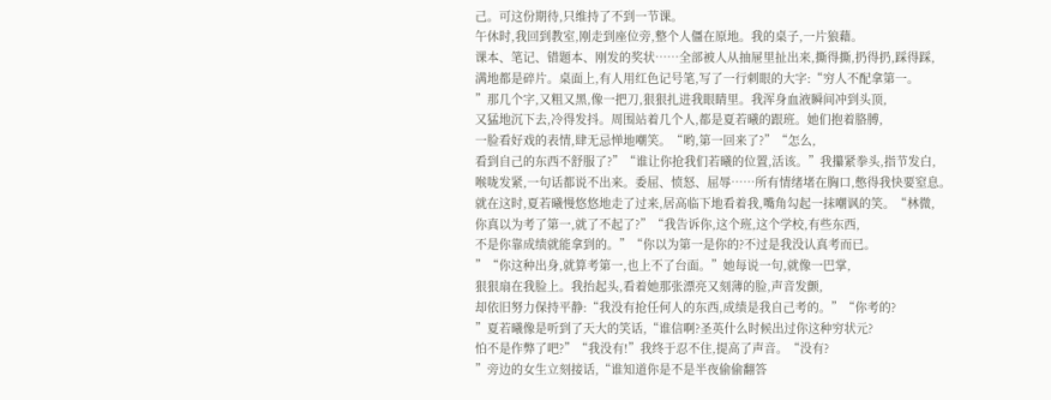己。可这份期待,只维持了不到一节课。
午休时,我回到教室,刚走到座位旁,整个人僵在原地。我的桌子,一片狼藉。
课本、笔记、错题本、刚发的奖状……全部被人从抽屉里扯出来,撕得撕,扔得扔,踩得踩,
满地都是碎片。桌面上,有人用红色记号笔,写了一行刺眼的大字:“穷人不配拿第一。
”那几个字,又粗又黑,像一把刀,狠狠扎进我眼睛里。我浑身血液瞬间冲到头顶,
又猛地沉下去,冷得发抖。周围站着几个人,都是夏若曦的跟班。她们抱着胳膊,
一脸看好戏的表情,肆无忌惮地嘲笑。“哟,第一回来了?”“怎么,
看到自己的东西不舒服了?”“谁让你抢我们若曦的位置,活该。”我攥紧拳头,指节发白,
喉咙发紧,一句话都说不出来。委屈、愤怒、屈辱……所有情绪堵在胸口,憋得我快要窒息。
就在这时,夏若曦慢悠悠地走了过来,居高临下地看着我,嘴角勾起一抹嘲讽的笑。“林微,
你真以为考了第一,就了不起了?”“我告诉你,这个班,这个学校,有些东西,
不是你靠成绩就能拿到的。”“你以为第一是你的?不过是我没认真考而已。
”“你这种出身,就算考第一,也上不了台面。”她每说一句,就像一巴掌,
狠狠扇在我脸上。我抬起头,看着她那张漂亮又刻薄的脸,声音发颤,
却依旧努力保持平静:“我没有抢任何人的东西,成绩是我自己考的。”“你考的?
”夏若曦像是听到了天大的笑话,“谁信啊?圣英什么时候出过你这种穷状元?
怕不是作弊了吧?”“我没有!”我终于忍不住,提高了声音。“没有?
”旁边的女生立刻接话,“谁知道你是不是半夜偷偷翻答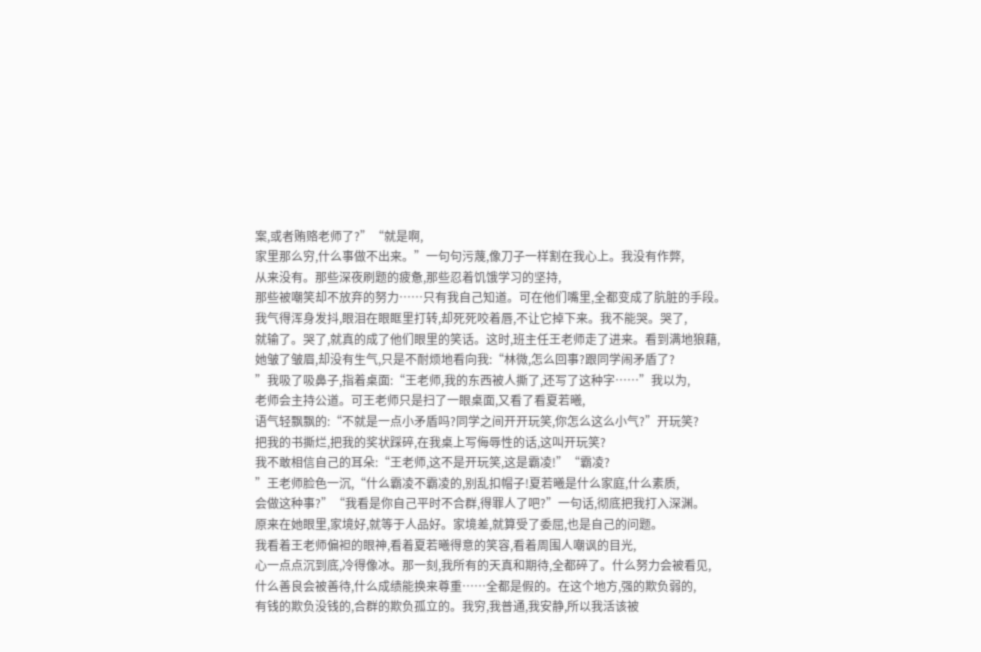案,或者贿赂老师了?”“就是啊,
家里那么穷,什么事做不出来。”一句句污蔑,像刀子一样割在我心上。我没有作弊,
从来没有。那些深夜刷题的疲惫,那些忍着饥饿学习的坚持,
那些被嘲笑却不放弃的努力……只有我自己知道。可在他们嘴里,全都变成了肮脏的手段。
我气得浑身发抖,眼泪在眼眶里打转,却死死咬着唇,不让它掉下来。我不能哭。哭了,
就输了。哭了,就真的成了他们眼里的笑话。这时,班主任王老师走了进来。看到满地狼藉,
她皱了皱眉,却没有生气,只是不耐烦地看向我:“林微,怎么回事?跟同学闹矛盾了?
”我吸了吸鼻子,指着桌面:“王老师,我的东西被人撕了,还写了这种字……”我以为,
老师会主持公道。可王老师只是扫了一眼桌面,又看了看夏若曦,
语气轻飘飘的:“不就是一点小矛盾吗?同学之间开开玩笑,你怎么这么小气?”开玩笑?
把我的书撕烂,把我的奖状踩碎,在我桌上写侮辱性的话,这叫开玩笑?
我不敢相信自己的耳朵:“王老师,这不是开玩笑,这是霸凌!”“霸凌?
”王老师脸色一沉,“什么霸凌不霸凌的,别乱扣帽子!夏若曦是什么家庭,什么素质,
会做这种事?”“我看是你自己平时不合群,得罪人了吧?”一句话,彻底把我打入深渊。
原来在她眼里,家境好,就等于人品好。家境差,就算受了委屈,也是自己的问题。
我看着王老师偏袒的眼神,看着夏若曦得意的笑容,看着周围人嘲讽的目光,
心一点点沉到底,冷得像冰。那一刻,我所有的天真和期待,全都碎了。什么努力会被看见,
什么善良会被善待,什么成绩能换来尊重……全都是假的。在这个地方,强的欺负弱的,
有钱的欺负没钱的,合群的欺负孤立的。我穷,我普通,我安静,所以我活该被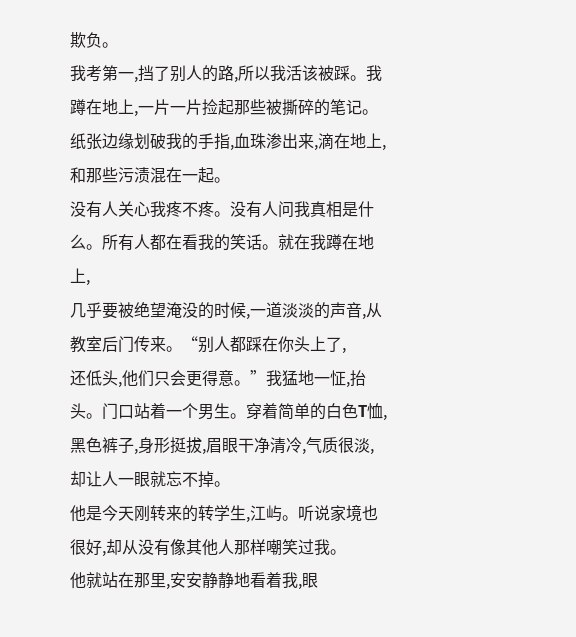欺负。
我考第一,挡了别人的路,所以我活该被踩。我蹲在地上,一片一片捡起那些被撕碎的笔记。
纸张边缘划破我的手指,血珠渗出来,滴在地上,和那些污渍混在一起。
没有人关心我疼不疼。没有人问我真相是什么。所有人都在看我的笑话。就在我蹲在地上,
几乎要被绝望淹没的时候,一道淡淡的声音,从教室后门传来。“别人都踩在你头上了,
还低头,他们只会更得意。”我猛地一怔,抬头。门口站着一个男生。穿着简单的白色T恤,
黑色裤子,身形挺拔,眉眼干净清冷,气质很淡,却让人一眼就忘不掉。
他是今天刚转来的转学生,江屿。听说家境也很好,却从没有像其他人那样嘲笑过我。
他就站在那里,安安静静地看着我,眼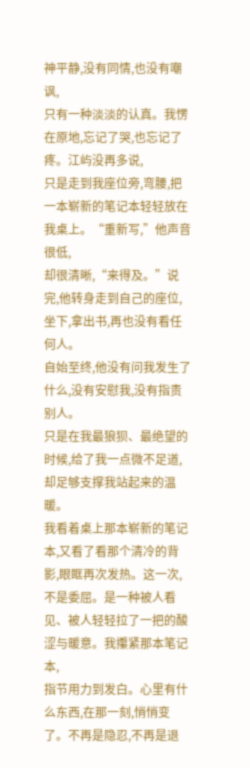神平静,没有同情,也没有嘲讽,
只有一种淡淡的认真。我愣在原地,忘记了哭,也忘记了疼。江屿没再多说,
只是走到我座位旁,弯腰,把一本崭新的笔记本轻轻放在我桌上。“重新写,”他声音很低,
却很清晰,“来得及。”说完,他转身走到自己的座位,坐下,拿出书,再也没有看任何人。
自始至终,他没有问我发生了什么,没有安慰我,没有指责别人。
只是在我最狼狈、最绝望的时候,给了我一点微不足道,却足够支撑我站起来的温暖。
我看着桌上那本崭新的笔记本,又看了看那个清冷的背影,眼眶再次发热。这一次,
不是委屈。是一种被人看见、被人轻轻拉了一把的酸涩与暖意。我攥紧那本笔记本,
指节用力到发白。心里有什么东西,在那一刻,悄悄变了。不再是隐忍,不再是退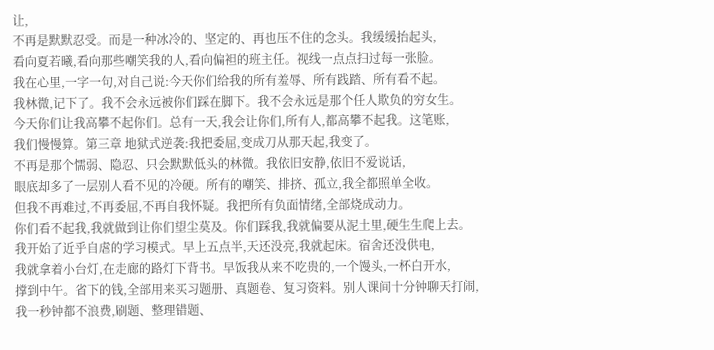让,
不再是默默忍受。而是一种冰冷的、坚定的、再也压不住的念头。我缓缓抬起头,
看向夏若曦,看向那些嘲笑我的人,看向偏袒的班主任。视线一点点扫过每一张脸。
我在心里,一字一句,对自己说:今天你们给我的所有羞辱、所有践踏、所有看不起。
我林微,记下了。我不会永远被你们踩在脚下。我不会永远是那个任人欺负的穷女生。
今天你们让我高攀不起你们。总有一天,我会让你们,所有人,都高攀不起我。这笔账,
我们慢慢算。第三章 地狱式逆袭:我把委屈,变成刀从那天起,我变了。
不再是那个懦弱、隐忍、只会默默低头的林微。我依旧安静,依旧不爱说话,
眼底却多了一层别人看不见的冷硬。所有的嘲笑、排挤、孤立,我全都照单全收。
但我不再难过,不再委屈,不再自我怀疑。我把所有负面情绪,全部烧成动力。
你们看不起我,我就做到让你们望尘莫及。你们踩我,我就偏要从泥土里,硬生生爬上去。
我开始了近乎自虐的学习模式。早上五点半,天还没亮,我就起床。宿舍还没供电,
我就拿着小台灯,在走廊的路灯下背书。早饭我从来不吃贵的,一个馒头,一杯白开水,
撑到中午。省下的钱,全部用来买习题册、真题卷、复习资料。别人课间十分钟聊天打闹,
我一秒钟都不浪费,刷题、整理错题、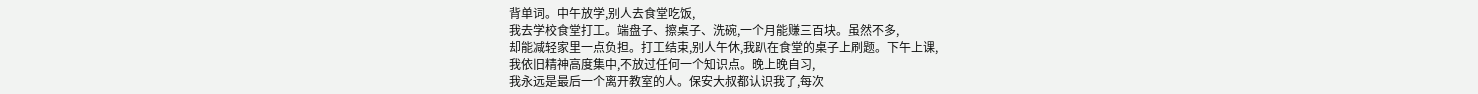背单词。中午放学,别人去食堂吃饭,
我去学校食堂打工。端盘子、擦桌子、洗碗,一个月能赚三百块。虽然不多,
却能减轻家里一点负担。打工结束,别人午休,我趴在食堂的桌子上刷题。下午上课,
我依旧精神高度集中,不放过任何一个知识点。晚上晚自习,
我永远是最后一个离开教室的人。保安大叔都认识我了,每次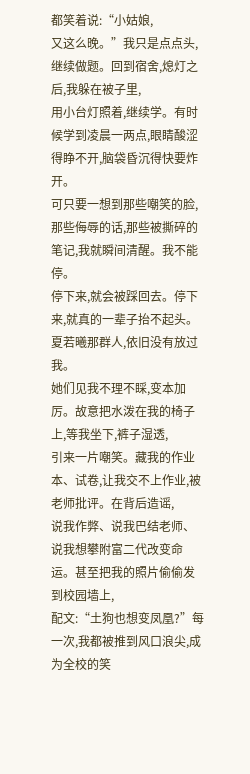都笑着说:“小姑娘,
又这么晚。”我只是点点头,继续做题。回到宿舍,熄灯之后,我躲在被子里,
用小台灯照着,继续学。有时候学到凌晨一两点,眼睛酸涩得睁不开,脑袋昏沉得快要炸开。
可只要一想到那些嘲笑的脸,那些侮辱的话,那些被撕碎的笔记,我就瞬间清醒。我不能停。
停下来,就会被踩回去。停下来,就真的一辈子抬不起头。夏若曦那群人,依旧没有放过我。
她们见我不理不睬,变本加厉。故意把水泼在我的椅子上,等我坐下,裤子湿透,
引来一片嘲笑。藏我的作业本、试卷,让我交不上作业,被老师批评。在背后造谣,
说我作弊、说我巴结老师、说我想攀附富二代改变命运。甚至把我的照片偷偷发到校园墙上,
配文:“土狗也想变凤凰?”每一次,我都被推到风口浪尖,成为全校的笑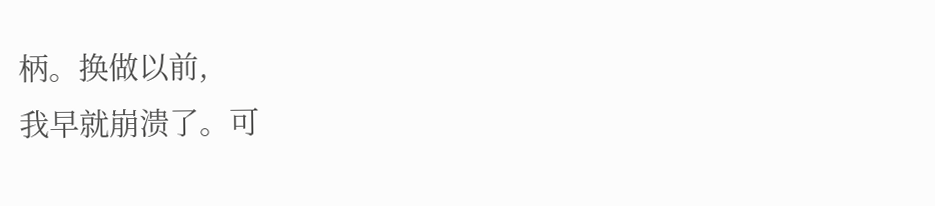柄。换做以前,
我早就崩溃了。可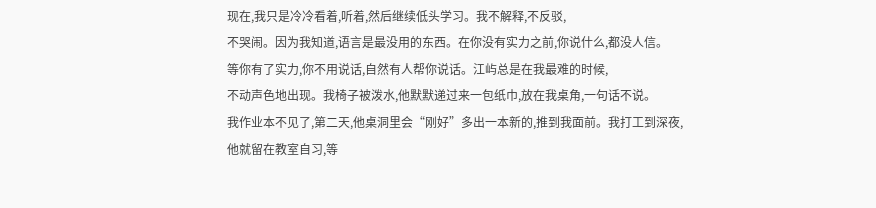现在,我只是冷冷看着,听着,然后继续低头学习。我不解释,不反驳,
不哭闹。因为我知道,语言是最没用的东西。在你没有实力之前,你说什么,都没人信。
等你有了实力,你不用说话,自然有人帮你说话。江屿总是在我最难的时候,
不动声色地出现。我椅子被泼水,他默默递过来一包纸巾,放在我桌角,一句话不说。
我作业本不见了,第二天,他桌洞里会“刚好”多出一本新的,推到我面前。我打工到深夜,
他就留在教室自习,等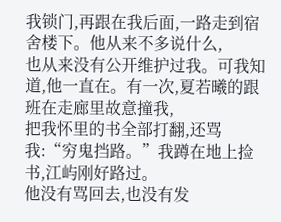我锁门,再跟在我后面,一路走到宿舍楼下。他从来不多说什么,
也从来没有公开维护过我。可我知道,他一直在。有一次,夏若曦的跟班在走廊里故意撞我,
把我怀里的书全部打翻,还骂我:“穷鬼挡路。”我蹲在地上捡书,江屿刚好路过。
他没有骂回去,也没有发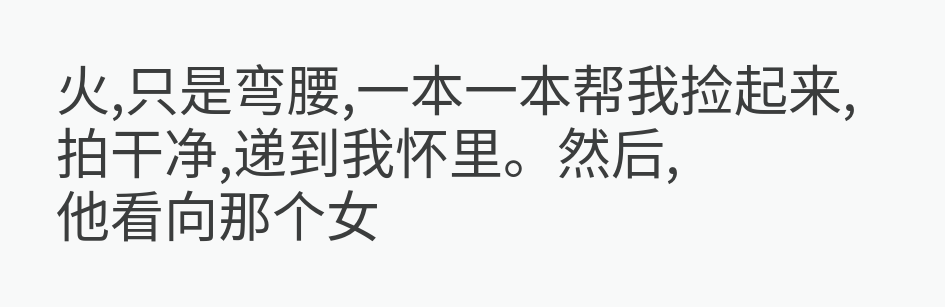火,只是弯腰,一本一本帮我捡起来,拍干净,递到我怀里。然后,
他看向那个女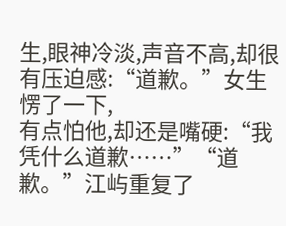生,眼神冷淡,声音不高,却很有压迫感:“道歉。”女生愣了一下,
有点怕他,却还是嘴硬:“我凭什么道歉……”“道歉。”江屿重复了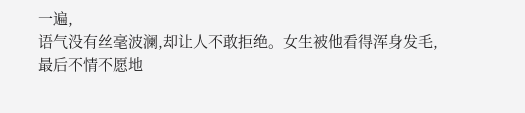一遍,
语气没有丝毫波澜,却让人不敢拒绝。女生被他看得浑身发毛,
最后不情不愿地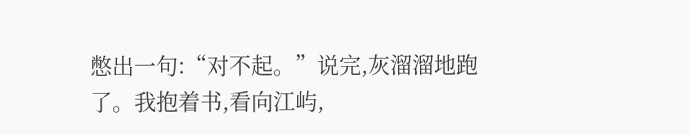憋出一句:“对不起。”说完,灰溜溜地跑了。我抱着书,看向江屿,